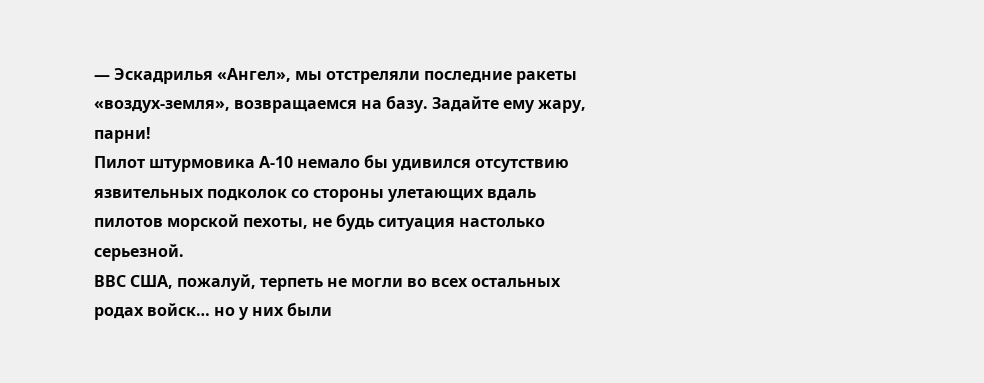— Эскадрилья «Ангел», мы отстреляли последние ракеты «воздух-земля», возвращаемся на базу. Задайте ему жару, парни!
Пилот штурмовика А-10 немало бы удивился отсутствию язвительных подколок со стороны улетающих вдаль пилотов морской пехоты, не будь ситуация настолько серьезной.
ВВС США, пожалуй, терпеть не могли во всех остальных родах войск… но у них были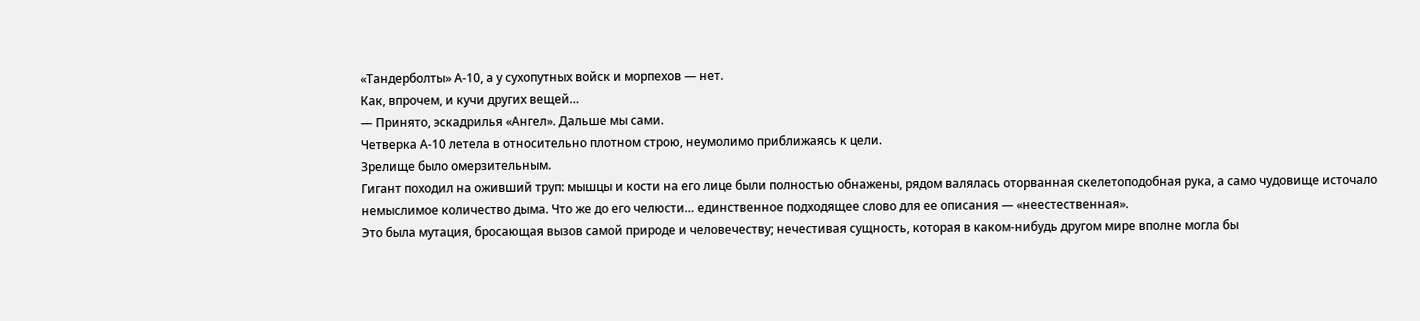«Тандерболты» А-10, а у сухопутных войск и морпехов — нет.
Как, впрочем, и кучи других вещей…
— Принято, эскадрилья «Ангел». Дальше мы сами.
Четверка А-10 летела в относительно плотном строю, неумолимо приближаясь к цели.
Зрелище было омерзительным.
Гигант походил на оживший труп: мышцы и кости на его лице были полностью обнажены, рядом валялась оторванная скелетоподобная рука, а само чудовище источало немыслимое количество дыма. Что же до его челюсти… единственное подходящее слово для ее описания — «неестественная».
Это была мутация, бросающая вызов самой природе и человечеству; нечестивая сущность, которая в каком-нибудь другом мире вполне могла бы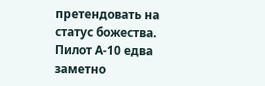претендовать на статус божества.
Пилот А-10 едва заметно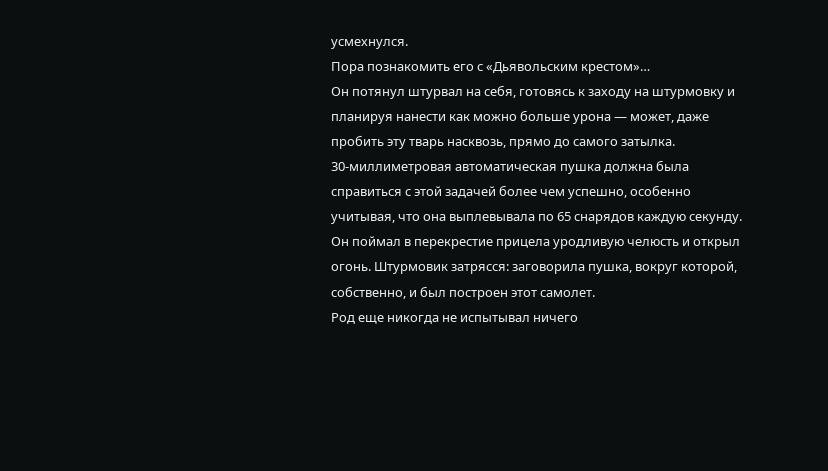усмехнулся.
Пора познакомить его с «Дьявольским крестом»…
Он потянул штурвал на себя, готовясь к заходу на штурмовку и планируя нанести как можно больше урона — может, даже пробить эту тварь насквозь, прямо до самого затылка.
30-миллиметровая автоматическая пушка должна была справиться с этой задачей более чем успешно, особенно учитывая, что она выплевывала по 65 снарядов каждую секунду.
Он поймал в перекрестие прицела уродливую челюсть и открыл огонь. Штурмовик затрясся: заговорила пушка, вокруг которой, собственно, и был построен этот самолет.
Род еще никогда не испытывал ничего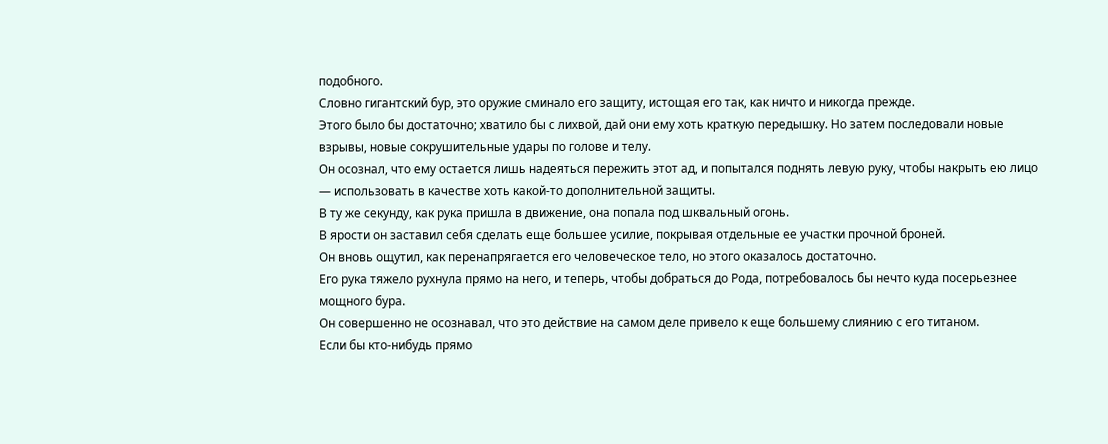подобного.
Словно гигантский бур, это оружие сминало его защиту, истощая его так, как ничто и никогда прежде.
Этого было бы достаточно; хватило бы с лихвой, дай они ему хоть краткую передышку. Но затем последовали новые взрывы, новые сокрушительные удары по голове и телу.
Он осознал, что ему остается лишь надеяться пережить этот ад, и попытался поднять левую руку, чтобы накрыть ею лицо — использовать в качестве хоть какой-то дополнительной защиты.
В ту же секунду, как рука пришла в движение, она попала под шквальный огонь.
В ярости он заставил себя сделать еще большее усилие, покрывая отдельные ее участки прочной броней.
Он вновь ощутил, как перенапрягается его человеческое тело, но этого оказалось достаточно.
Его рука тяжело рухнула прямо на него, и теперь, чтобы добраться до Рода, потребовалось бы нечто куда посерьезнее мощного бура.
Он совершенно не осознавал, что это действие на самом деле привело к еще большему слиянию с его титаном.
Если бы кто-нибудь прямо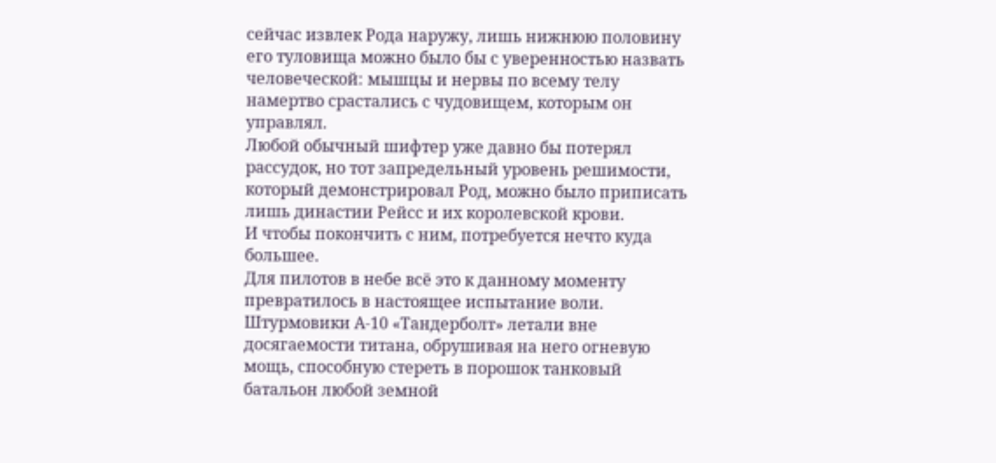сейчас извлек Рода наружу, лишь нижнюю половину его туловища можно было бы с уверенностью назвать человеческой: мышцы и нервы по всему телу намертво срастались с чудовищем, которым он управлял.
Любой обычный шифтер уже давно бы потерял рассудок, но тот запредельный уровень решимости, который демонстрировал Род, можно было приписать лишь династии Рейсс и их королевской крови.
И чтобы покончить с ним, потребуется нечто куда большее.
Для пилотов в небе всё это к данному моменту превратилось в настоящее испытание воли.
Штурмовики А-10 «Тандерболт» летали вне досягаемости титана, обрушивая на него огневую мощь, способную стереть в порошок танковый батальон любой земной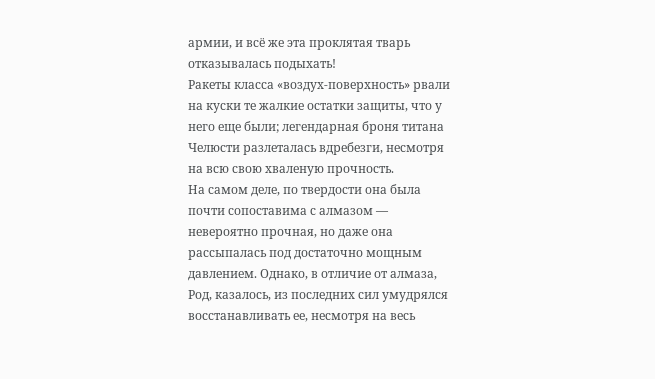армии, и всё же эта проклятая тварь отказывалась подыхать!
Ракеты класса «воздух-поверхность» рвали на куски те жалкие остатки защиты, что у него еще были; легендарная броня титана Челюсти разлеталась вдребезги, несмотря на всю свою хваленую прочность.
На самом деле, по твердости она была почти сопоставима с алмазом — невероятно прочная, но даже она рассыпалась под достаточно мощным давлением. Однако, в отличие от алмаза, Род, казалось, из последних сил умудрялся восстанавливать ее, несмотря на весь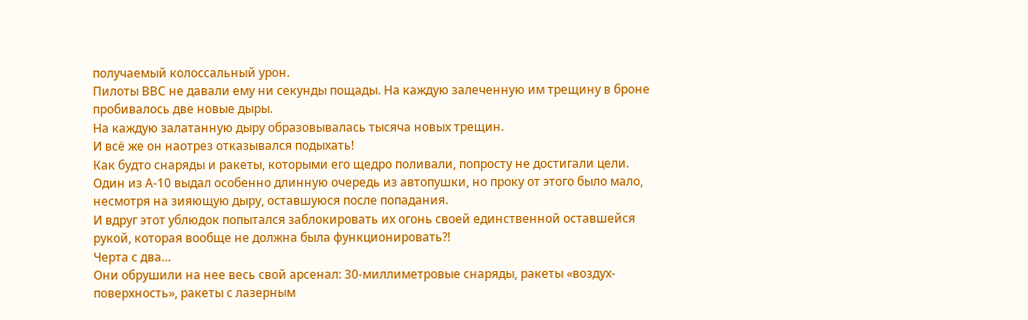получаемый колоссальный урон.
Пилоты ВВС не давали ему ни секунды пощады. На каждую залеченную им трещину в броне пробивалось две новые дыры.
На каждую залатанную дыру образовывалась тысяча новых трещин.
И всё же он наотрез отказывался подыхать!
Как будто снаряды и ракеты, которыми его щедро поливали, попросту не достигали цели.
Один из А-10 выдал особенно длинную очередь из автопушки, но проку от этого было мало, несмотря на зияющую дыру, оставшуюся после попадания.
И вдруг этот ублюдок попытался заблокировать их огонь своей единственной оставшейся рукой, которая вообще не должна была функционировать?!
Черта с два…
Они обрушили на нее весь свой арсенал: 30-миллиметровые снаряды, ракеты «воздух-поверхность», ракеты с лазерным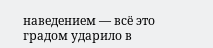наведением — всё это градом ударило в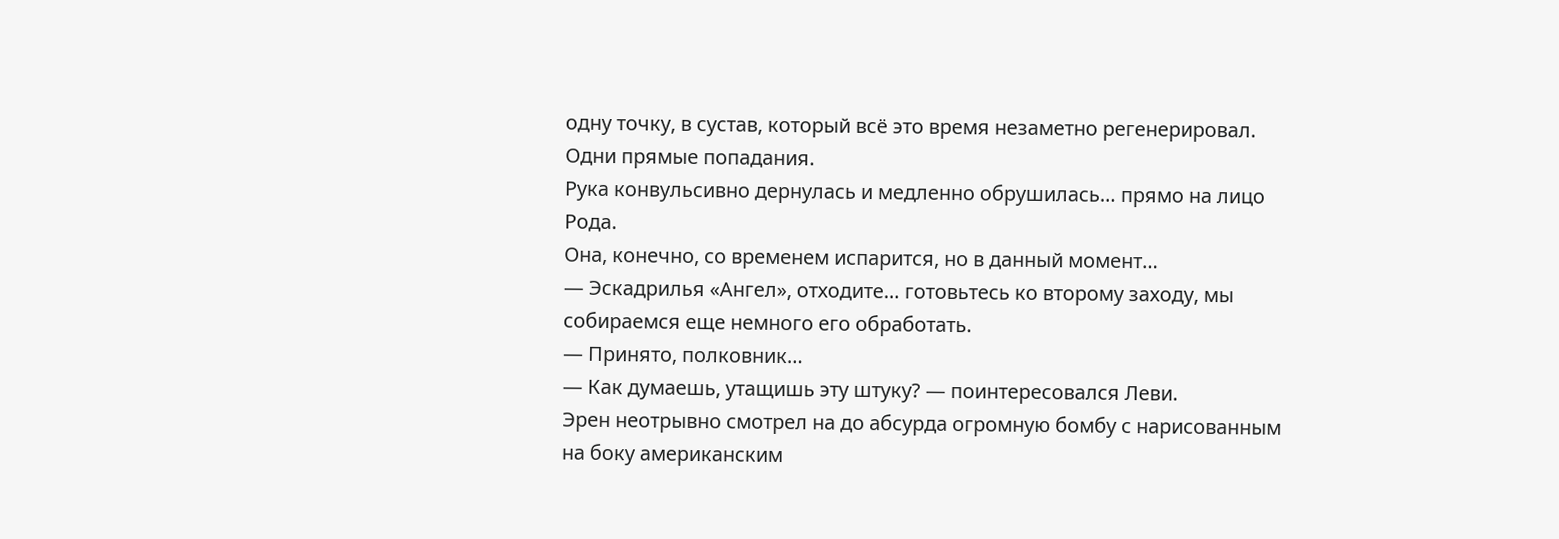одну точку, в сустав, который всё это время незаметно регенерировал.
Одни прямые попадания.
Рука конвульсивно дернулась и медленно обрушилась… прямо на лицо Рода.
Она, конечно, со временем испарится, но в данный момент…
— Эскадрилья «Ангел», отходите… готовьтесь ко второму заходу, мы собираемся еще немного его обработать.
— Принято, полковник…
— Как думаешь, утащишь эту штуку? — поинтересовался Леви.
Эрен неотрывно смотрел на до абсурда огромную бомбу с нарисованным на боку американским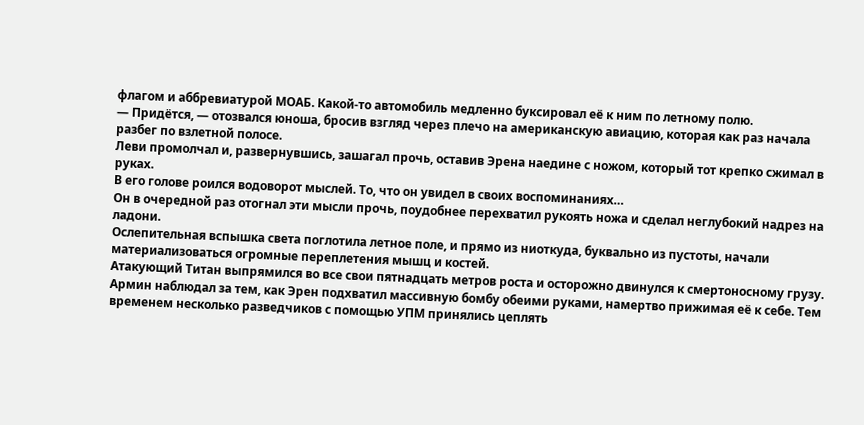флагом и аббревиатурой МОАБ. Какой-то автомобиль медленно буксировал её к ним по летному полю.
— Придётся, — отозвался юноша, бросив взгляд через плечо на американскую авиацию, которая как раз начала разбег по взлетной полосе.
Леви промолчал и, развернувшись, зашагал прочь, оставив Эрена наедине с ножом, который тот крепко сжимал в руках.
В его голове роился водоворот мыслей. То, что он увидел в своих воспоминаниях…
Он в очередной раз отогнал эти мысли прочь, поудобнее перехватил рукоять ножа и сделал неглубокий надрез на ладони.
Ослепительная вспышка света поглотила летное поле, и прямо из ниоткуда, буквально из пустоты, начали материализоваться огромные переплетения мышц и костей.
Атакующий Титан выпрямился во все свои пятнадцать метров роста и осторожно двинулся к смертоносному грузу.
Армин наблюдал за тем, как Эрен подхватил массивную бомбу обеими руками, намертво прижимая её к себе. Тем временем несколько разведчиков с помощью УПМ принялись цеплять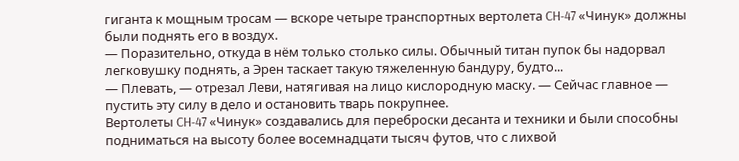гиганта к мощным тросам — вскоре четыре транспортных вертолета CH-47 «Чинук» должны были поднять его в воздух.
— Поразительно, откуда в нём только столько силы. Обычный титан пупок бы надорвал легковушку поднять, а Эрен таскает такую тяжеленную бандуру, будто...
— Плевать, — отрезал Леви, натягивая на лицо кислородную маску. — Сейчас главное — пустить эту силу в дело и остановить тварь покрупнее.
Вертолеты CH-47 «Чинук» создавались для переброски десанта и техники и были способны подниматься на высоту более восемнадцати тысяч футов, что с лихвой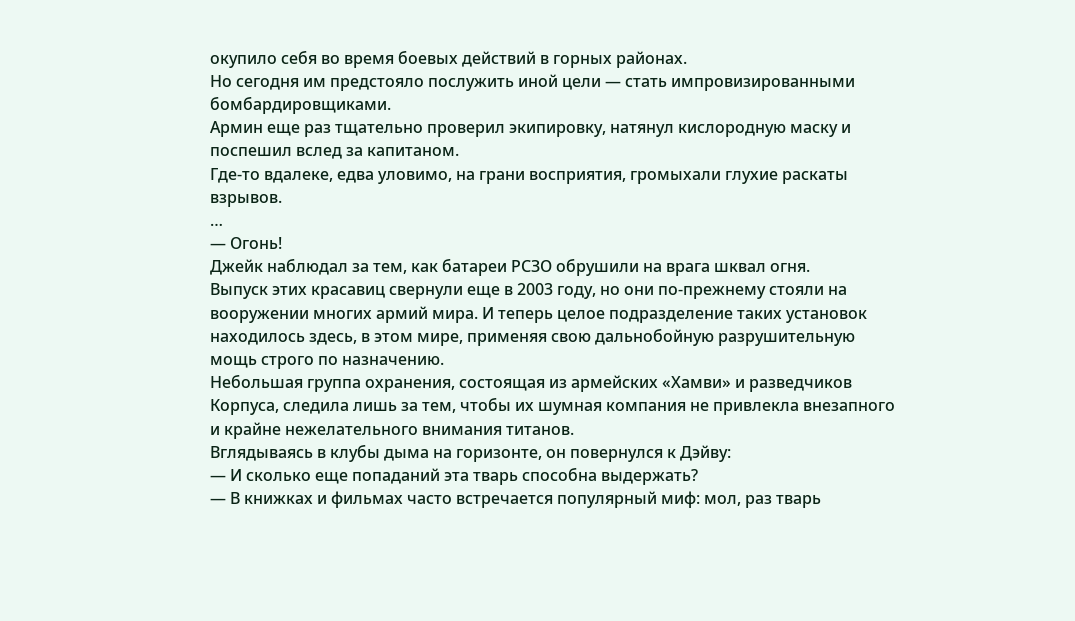окупило себя во время боевых действий в горных районах.
Но сегодня им предстояло послужить иной цели — стать импровизированными бомбардировщиками.
Армин еще раз тщательно проверил экипировку, натянул кислородную маску и поспешил вслед за капитаном.
Где-то вдалеке, едва уловимо, на грани восприятия, громыхали глухие раскаты взрывов.
…
— Огонь!
Джейк наблюдал за тем, как батареи РСЗО обрушили на врага шквал огня.
Выпуск этих красавиц свернули еще в 2003 году, но они по-прежнему стояли на вооружении многих армий мира. И теперь целое подразделение таких установок находилось здесь, в этом мире, применяя свою дальнобойную разрушительную мощь строго по назначению.
Небольшая группа охранения, состоящая из армейских «Хамви» и разведчиков Корпуса, следила лишь за тем, чтобы их шумная компания не привлекла внезапного и крайне нежелательного внимания титанов.
Вглядываясь в клубы дыма на горизонте, он повернулся к Дэйву:
— И сколько еще попаданий эта тварь способна выдержать?
— В книжках и фильмах часто встречается популярный миф: мол, раз тварь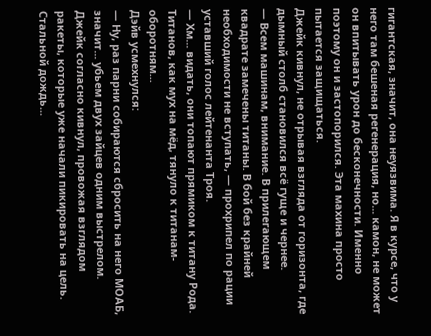гигантская, значит, она неуязвима. Я в курсе, что у него там бешеная регенерация, но... камон, не может он впитывать урон до бесконечности. Именно поэтому он и застопорился. Эта махина просто пытается защищаться.
Джейк кивнул, не отрывая взгляда от горизонта, где дымный столб становился всё гуще и чернее.
— Всем машинам, внимание. В прилегающем квадрате замечены титаны. В бой без крайней необходимости не вступать, — прохрипел по рации уставший голос лейтенанта Троя.
— Хм... видать, они топают прямиком к титану Рода.
Титанов, как мух на мёд, тянуло к титанам-оборотням...
Дэйв усмехнулся:
— Ну, раз парни собираются сбросить на него МОАБ, значит... убьем двух зайцев одним выстрелом.
Джейк согласно кивнул, провожая взглядом ракеты, которые уже начали пикировать на цель.
Стальной дождь...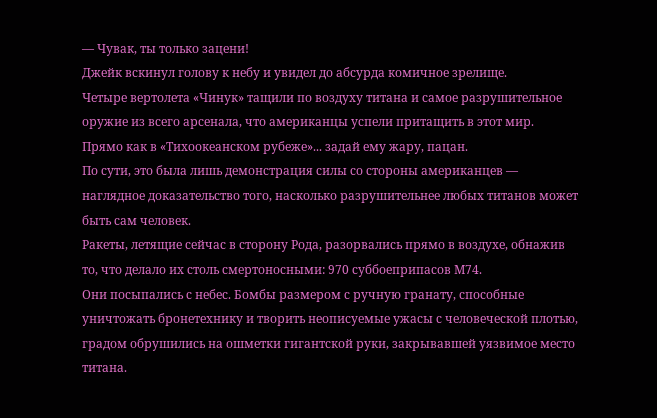— Чувак, ты только зацени!
Джейк вскинул голову к небу и увидел до абсурда комичное зрелище.
Четыре вертолета «Чинук» тащили по воздуху титана и самое разрушительное оружие из всего арсенала, что американцы успели притащить в этот мир.
Прямо как в «Тихоокеанском рубеже»... задай ему жару, пацан.
По сути, это была лишь демонстрация силы со стороны американцев — наглядное доказательство того, насколько разрушительнее любых титанов может быть сам человек.
Ракеты, летящие сейчас в сторону Рода, разорвались прямо в воздухе, обнажив то, что делало их столь смертоносными: 970 суббоеприпасов М74.
Они посыпались с небес. Бомбы размером с ручную гранату, способные уничтожать бронетехнику и творить неописуемые ужасы с человеческой плотью, градом обрушились на ошметки гигантской руки, закрывавшей уязвимое место титана.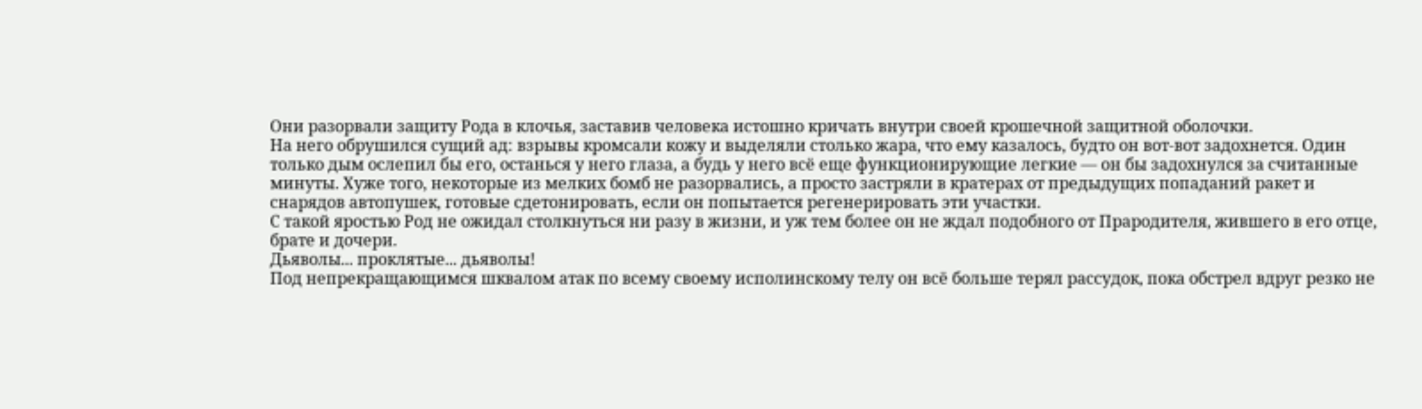Они разорвали защиту Рода в клочья, заставив человека истошно кричать внутри своей крошечной защитной оболочки.
На него обрушился сущий ад: взрывы кромсали кожу и выделяли столько жара, что ему казалось, будто он вот-вот задохнется. Один только дым ослепил бы его, останься у него глаза, а будь у него всё еще функционирующие легкие — он бы задохнулся за считанные минуты. Хуже того, некоторые из мелких бомб не разорвались, а просто застряли в кратерах от предыдущих попаданий ракет и снарядов автопушек, готовые сдетонировать, если он попытается регенерировать эти участки.
С такой яростью Род не ожидал столкнуться ни разу в жизни, и уж тем более он не ждал подобного от Прародителя, жившего в его отце, брате и дочери.
Дьяволы... проклятые... дьяволы!
Под непрекращающимся шквалом атак по всему своему исполинскому телу он всё больше терял рассудок, пока обстрел вдруг резко не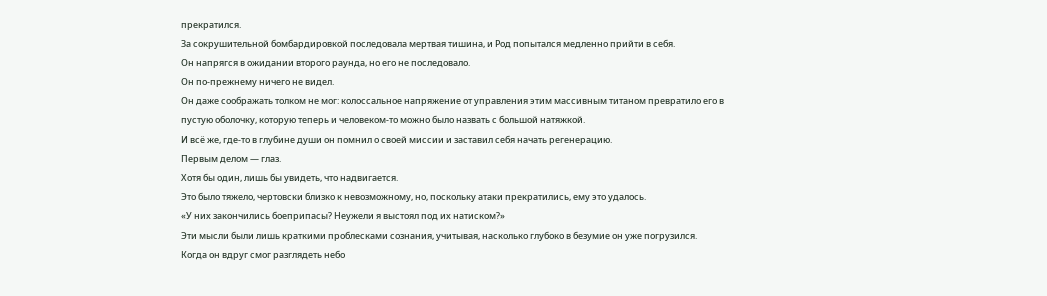прекратился.
За сокрушительной бомбардировкой последовала мертвая тишина, и Род попытался медленно прийти в себя.
Он напрягся в ожидании второго раунда, но его не последовало.
Он по-прежнему ничего не видел.
Он даже соображать толком не мог: колоссальное напряжение от управления этим массивным титаном превратило его в пустую оболочку, которую теперь и человеком-то можно было назвать с большой натяжкой.
И всё же, где-то в глубине души он помнил о своей миссии и заставил себя начать регенерацию.
Первым делом — глаз.
Хотя бы один, лишь бы увидеть, что надвигается.
Это было тяжело, чертовски близко к невозможному, но, поскольку атаки прекратились, ему это удалось.
«У них закончились боеприпасы? Неужели я выстоял под их натиском?»
Эти мысли были лишь краткими проблесками сознания, учитывая, насколько глубоко в безумие он уже погрузился.
Когда он вдруг смог разглядеть небо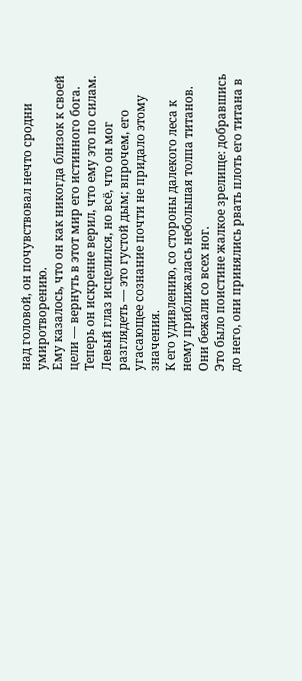над головой, он почувствовал нечто сродни умиротворению.
Ему казалось, что он как никогда близок к своей цели — вернуть в этот мир его истинного бога. Теперь он искренне верил, что ему это по силам.
Левый глаз исцелился, но всё, что он мог разглядеть — это густой дым; впрочем, его угасающее сознание почти не придало этому значения.
К его удивлению, со стороны далекого леса к нему приближалась небольшая толпа титанов.
Они бежали со всех ног.
Это было поистине жалкое зрелище: добравшись до него, они принялись рвать плоть его титана в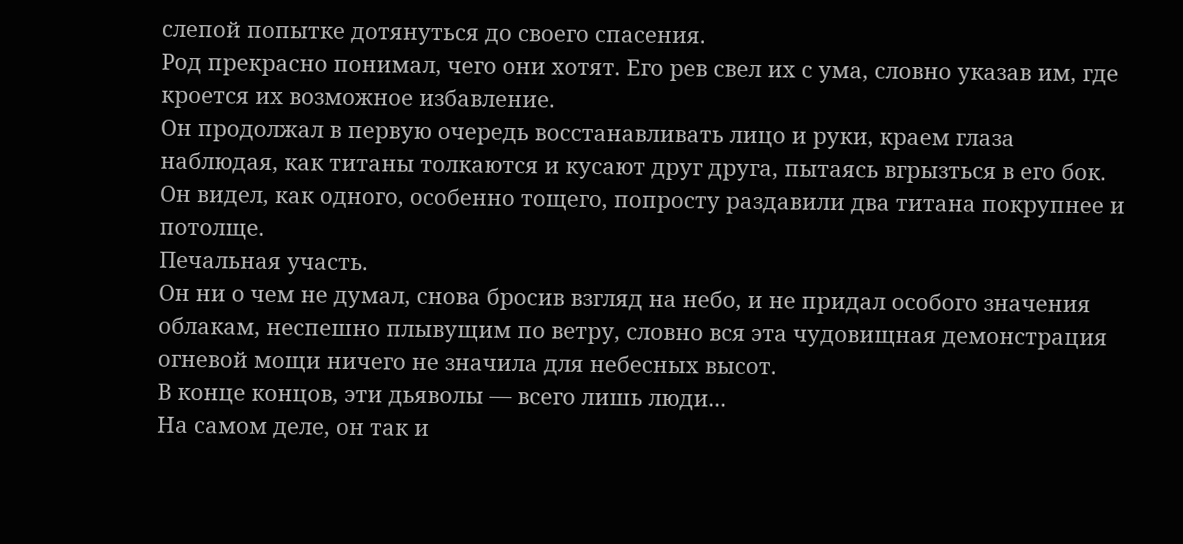слепой попытке дотянуться до своего спасения.
Род прекрасно понимал, чего они хотят. Его рев свел их с ума, словно указав им, где кроется их возможное избавление.
Он продолжал в первую очередь восстанавливать лицо и руки, краем глаза наблюдая, как титаны толкаются и кусают друг друга, пытаясь вгрызться в его бок.
Он видел, как одного, особенно тощего, попросту раздавили два титана покрупнее и потолще.
Печальная участь.
Он ни о чем не думал, снова бросив взгляд на небо, и не придал особого значения облакам, неспешно плывущим по ветру, словно вся эта чудовищная демонстрация огневой мощи ничего не значила для небесных высот.
В конце концов, эти дьяволы — всего лишь люди...
На самом деле, он так и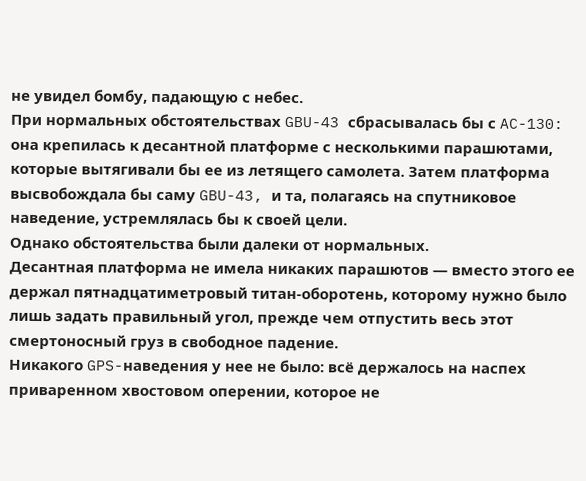не увидел бомбу, падающую с небес.
При нормальных обстоятельствах GBU-43 сбрасывалась бы с AC-130: она крепилась к десантной платформе с несколькими парашютами, которые вытягивали бы ее из летящего самолета. Затем платформа высвобождала бы саму GBU-43, и та, полагаясь на спутниковое наведение, устремлялась бы к своей цели.
Однако обстоятельства были далеки от нормальных.
Десантная платформа не имела никаких парашютов — вместо этого ее держал пятнадцатиметровый титан-оборотень, которому нужно было лишь задать правильный угол, прежде чем отпустить весь этот смертоносный груз в свободное падение.
Никакого GPS-наведения у нее не было: всё держалось на наспех приваренном хвостовом оперении, которое не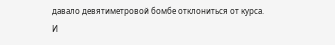давало девятиметровой бомбе отклониться от курса.
И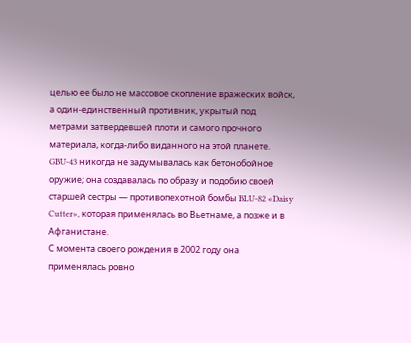целью ее было не массовое скопление вражеских войск, а один-единственный противник, укрытый под метрами затвердевшей плоти и самого прочного материала, когда-либо виданного на этой планете.
GBU-43 никогда не задумывалась как бетонобойное оружие; она создавалась по образу и подобию своей старшей сестры — противопехотной бомбы BLU-82 «Daisy Cutter», которая применялась во Вьетнаме, а позже и в Афганистане.
С момента своего рождения в 2002 году она применялась ровно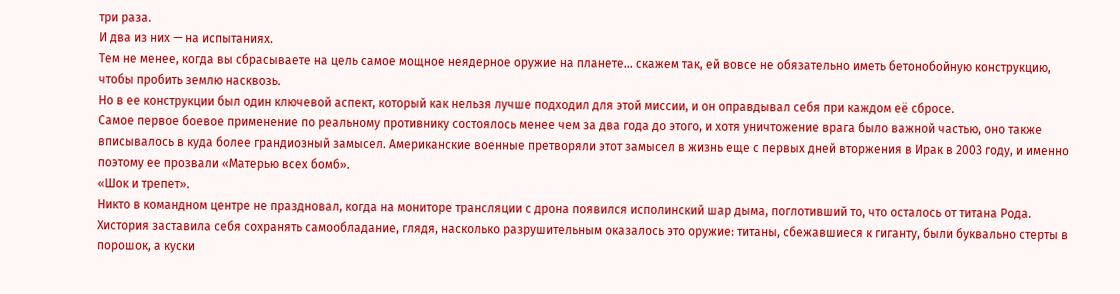три раза.
И два из них — на испытаниях.
Тем не менее, когда вы сбрасываете на цель самое мощное неядерное оружие на планете... скажем так, ей вовсе не обязательно иметь бетонобойную конструкцию, чтобы пробить землю насквозь.
Но в ее конструкции был один ключевой аспект, который как нельзя лучше подходил для этой миссии, и он оправдывал себя при каждом её сбросе.
Самое первое боевое применение по реальному противнику состоялось менее чем за два года до этого, и хотя уничтожение врага было важной частью, оно также вписывалось в куда более грандиозный замысел. Американские военные претворяли этот замысел в жизнь еще с первых дней вторжения в Ирак в 2003 году, и именно поэтому ее прозвали «Матерью всех бомб».
«Шок и трепет».
Никто в командном центре не праздновал, когда на мониторе трансляции с дрона появился исполинский шар дыма, поглотивший то, что осталось от титана Рода.
Хистория заставила себя сохранять самообладание, глядя, насколько разрушительным оказалось это оружие: титаны, сбежавшиеся к гиганту, были буквально стерты в порошок, а куски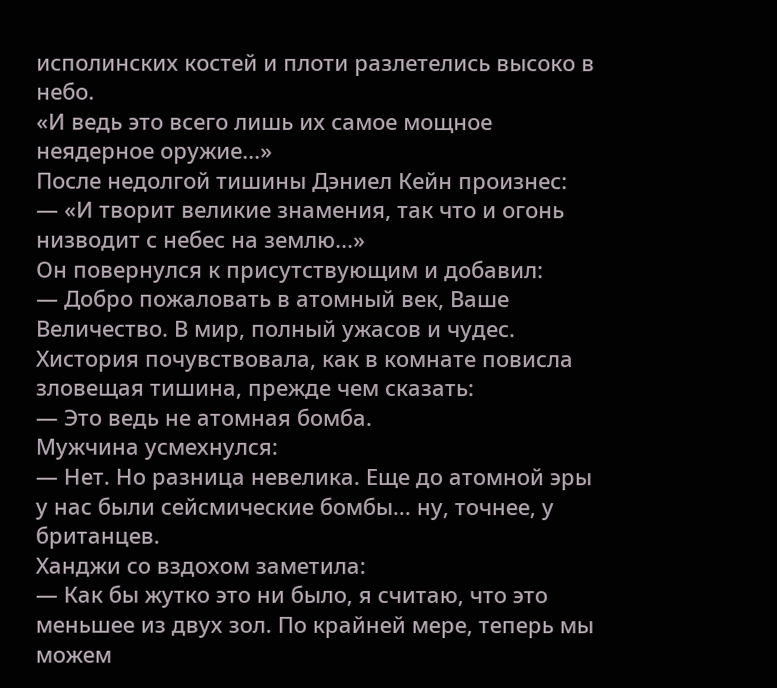исполинских костей и плоти разлетелись высоко в небо.
«И ведь это всего лишь их самое мощное неядерное оружие...»
После недолгой тишины Дэниел Кейн произнес:
— «И творит великие знамения, так что и огонь низводит с небес на землю...»
Он повернулся к присутствующим и добавил:
— Добро пожаловать в атомный век, Ваше Величество. В мир, полный ужасов и чудес.
Хистория почувствовала, как в комнате повисла зловещая тишина, прежде чем сказать:
— Это ведь не атомная бомба.
Мужчина усмехнулся:
— Нет. Но разница невелика. Еще до атомной эры у нас были сейсмические бомбы... ну, точнее, у британцев.
Ханджи со вздохом заметила:
— Как бы жутко это ни было, я считаю, что это меньшее из двух зол. По крайней мере, теперь мы можем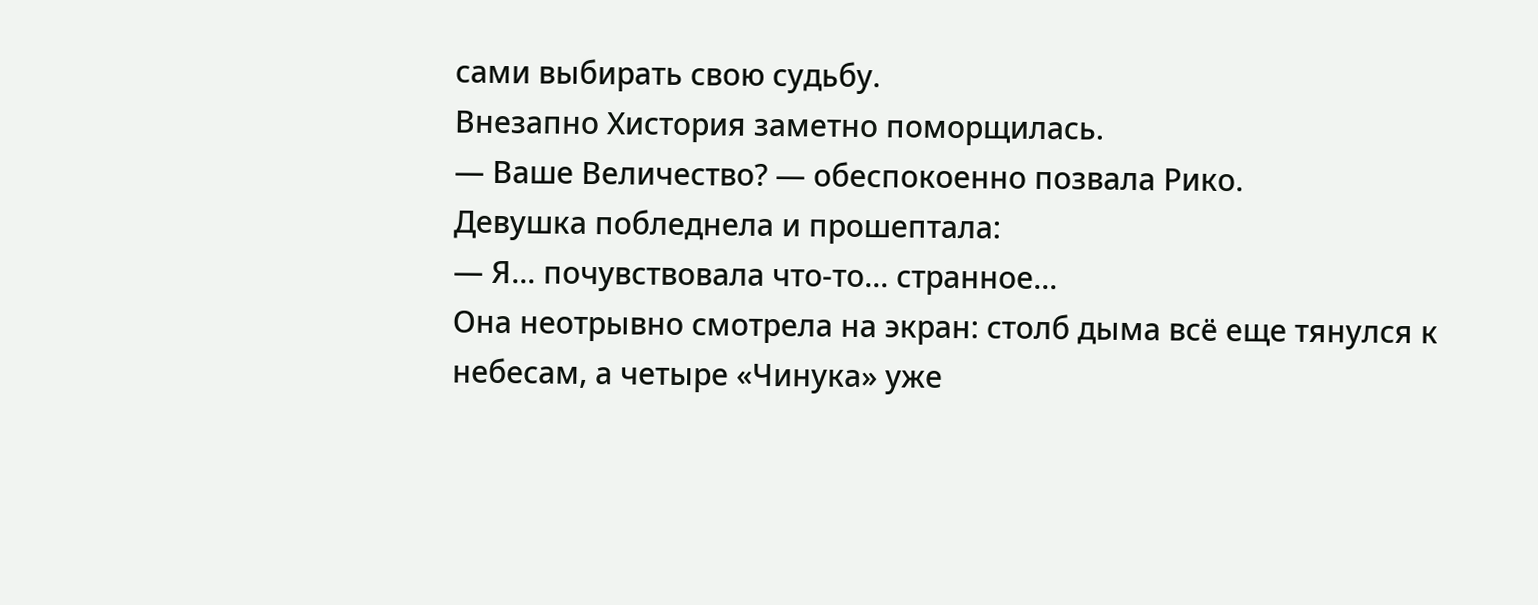сами выбирать свою судьбу.
Внезапно Хистория заметно поморщилась.
— Ваше Величество? — обеспокоенно позвала Рико.
Девушка побледнела и прошептала:
— Я... почувствовала что-то... странное...
Она неотрывно смотрела на экран: столб дыма всё еще тянулся к небесам, а четыре «Чинука» уже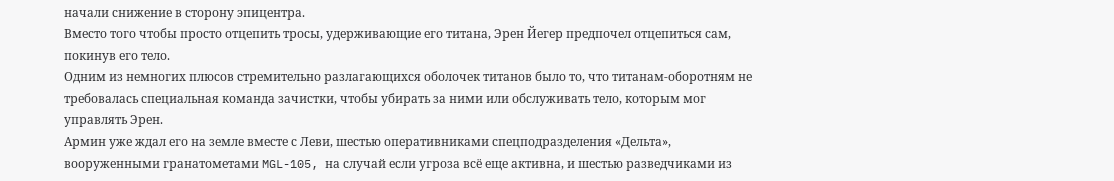начали снижение в сторону эпицентра.
Вместо того чтобы просто отцепить тросы, удерживающие его титана, Эрен Йегер предпочел отцепиться сам, покинув его тело.
Одним из немногих плюсов стремительно разлагающихся оболочек титанов было то, что титанам-оборотням не требовалась специальная команда зачистки, чтобы убирать за ними или обслуживать тело, которым мог управлять Эрен.
Армин уже ждал его на земле вместе с Леви, шестью оперативниками спецподразделения «Дельта», вооруженными гранатометами MGL-105, на случай если угроза всё еще активна, и шестью разведчиками из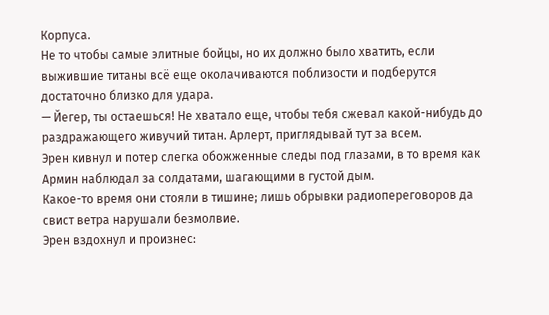Корпуса.
Не то чтобы самые элитные бойцы, но их должно было хватить, если выжившие титаны всё еще околачиваются поблизости и подберутся достаточно близко для удара.
— Йегер, ты остаешься! Не хватало еще, чтобы тебя сжевал какой-нибудь до раздражающего живучий титан. Арлерт, приглядывай тут за всем.
Эрен кивнул и потер слегка обожженные следы под глазами, в то время как Армин наблюдал за солдатами, шагающими в густой дым.
Какое-то время они стояли в тишине; лишь обрывки радиопереговоров да свист ветра нарушали безмолвие.
Эрен вздохнул и произнес: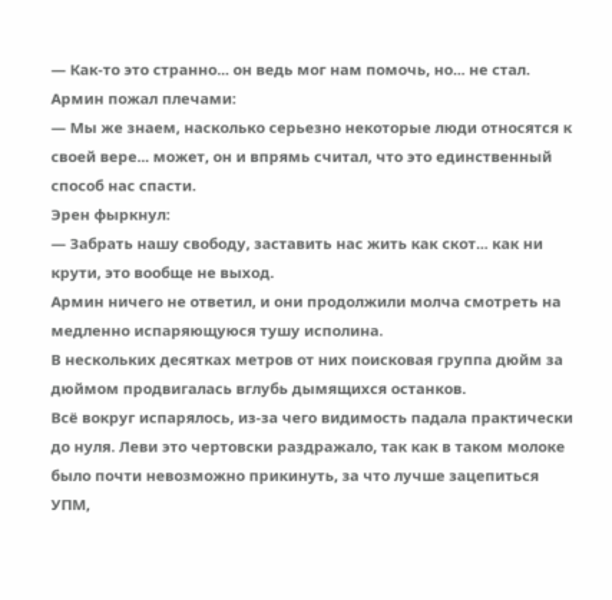— Как-то это странно... он ведь мог нам помочь, но... не стал.
Армин пожал плечами:
— Мы же знаем, насколько серьезно некоторые люди относятся к своей вере... может, он и впрямь считал, что это единственный способ нас спасти.
Эрен фыркнул:
— Забрать нашу свободу, заставить нас жить как скот... как ни крути, это вообще не выход.
Армин ничего не ответил, и они продолжили молча смотреть на медленно испаряющуюся тушу исполина.
В нескольких десятках метров от них поисковая группа дюйм за дюймом продвигалась вглубь дымящихся останков.
Всё вокруг испарялось, из-за чего видимость падала практически до нуля. Леви это чертовски раздражало, так как в таком молоке было почти невозможно прикинуть, за что лучше зацепиться УПМ,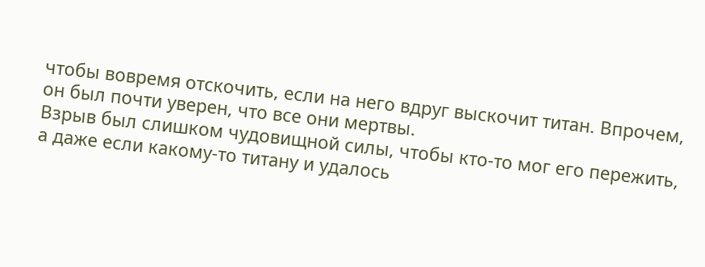чтобы вовремя отскочить, если на него вдруг выскочит титан. Впрочем, он был почти уверен, что все они мертвы.
Взрыв был слишком чудовищной силы, чтобы кто-то мог его пережить, а даже если какому-то титану и удалось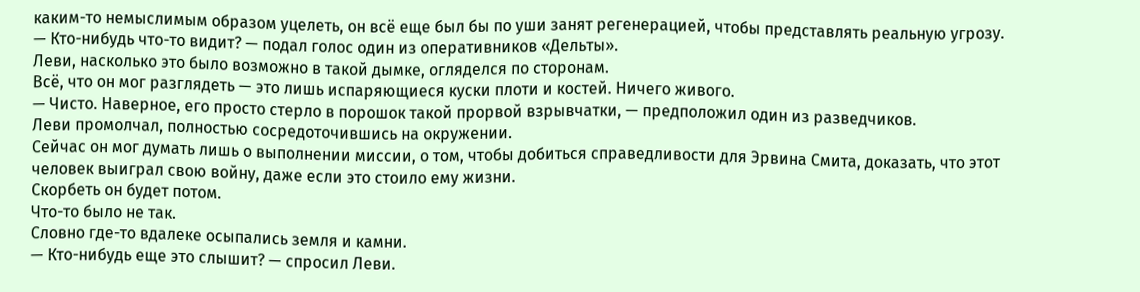каким-то немыслимым образом уцелеть, он всё еще был бы по уши занят регенерацией, чтобы представлять реальную угрозу.
— Кто-нибудь что-то видит? — подал голос один из оперативников «Дельты».
Леви, насколько это было возможно в такой дымке, огляделся по сторонам.
Всё, что он мог разглядеть — это лишь испаряющиеся куски плоти и костей. Ничего живого.
— Чисто. Наверное, его просто стерло в порошок такой прорвой взрывчатки, — предположил один из разведчиков.
Леви промолчал, полностью сосредоточившись на окружении.
Сейчас он мог думать лишь о выполнении миссии, о том, чтобы добиться справедливости для Эрвина Смита, доказать, что этот человек выиграл свою войну, даже если это стоило ему жизни.
Скорбеть он будет потом.
Что-то было не так.
Словно где-то вдалеке осыпались земля и камни.
— Кто-нибудь еще это слышит? — спросил Леви.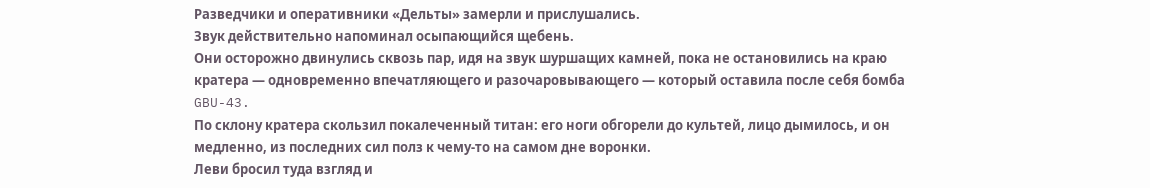Разведчики и оперативники «Дельты» замерли и прислушались.
Звук действительно напоминал осыпающийся щебень.
Они осторожно двинулись сквозь пар, идя на звук шуршащих камней, пока не остановились на краю кратера — одновременно впечатляющего и разочаровывающего — который оставила после себя бомба GBU-43.
По склону кратера скользил покалеченный титан: его ноги обгорели до культей, лицо дымилось, и он медленно, из последних сил полз к чему-то на самом дне воронки.
Леви бросил туда взгляд и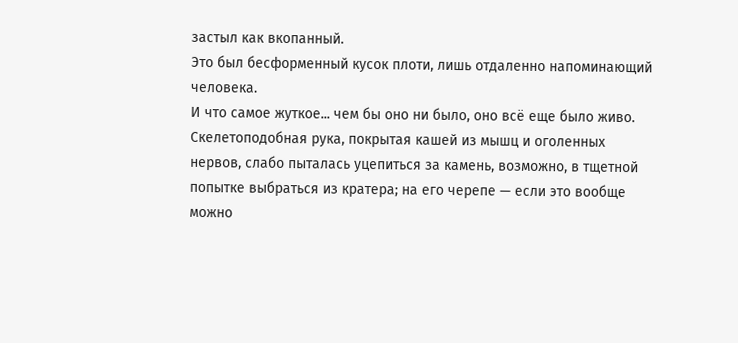застыл как вкопанный.
Это был бесформенный кусок плоти, лишь отдаленно напоминающий человека.
И что самое жуткое... чем бы оно ни было, оно всё еще было живо.
Скелетоподобная рука, покрытая кашей из мышц и оголенных нервов, слабо пыталась уцепиться за камень, возможно, в тщетной попытке выбраться из кратера; на его черепе — если это вообще можно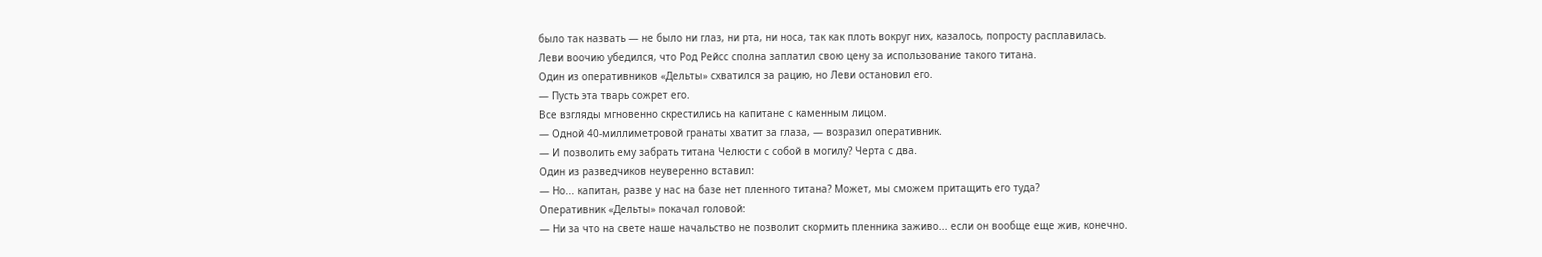было так назвать — не было ни глаз, ни рта, ни носа, так как плоть вокруг них, казалось, попросту расплавилась.
Леви воочию убедился, что Род Рейсс сполна заплатил свою цену за использование такого титана.
Один из оперативников «Дельты» схватился за рацию, но Леви остановил его.
— Пусть эта тварь сожрет его.
Все взгляды мгновенно скрестились на капитане с каменным лицом.
— Одной 40-миллиметровой гранаты хватит за глаза, — возразил оперативник.
— И позволить ему забрать титана Челюсти с собой в могилу? Черта с два.
Один из разведчиков неуверенно вставил:
— Но... капитан, разве у нас на базе нет пленного титана? Может, мы сможем притащить его туда?
Оперативник «Дельты» покачал головой:
— Ни за что на свете наше начальство не позволит скормить пленника заживо... если он вообще еще жив, конечно.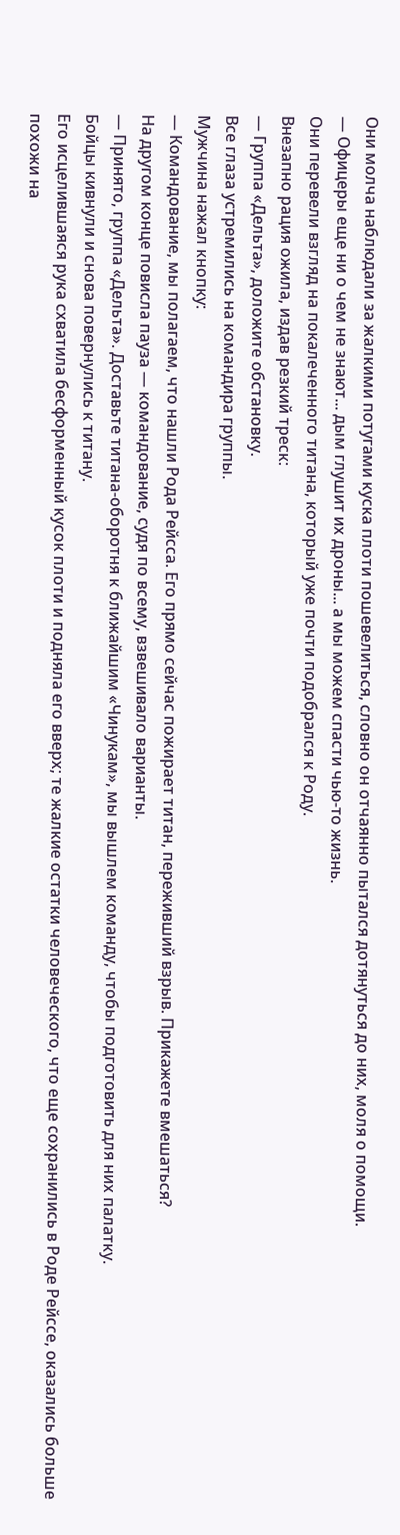Они молча наблюдали за жалкими потугами куска плоти пошевелиться, словно он отчаянно пытался дотянуться до них, моля о помощи.
— Офицеры еще ни о чем не знают... дым глушит их дроны... а мы можем спасти чью-то жизнь.
Они перевели взгляд на покалеченного титана, который уже почти подобрался к Роду.
Внезапно рация ожила, издав резкий треск:
— Группа «Дельта», доложите обстановку.
Все глаза устремились на командира группы.
Мужчина нажал кнопку:
— Командование, мы полагаем, что нашли Рода Рейсса. Его прямо сейчас пожирает титан, переживший взрыв. Прикажете вмешаться?
На другом конце повисла пауза — командование, судя по всему, взвешивало варианты.
— Принято, группа «Дельта». Доставьте титана-оборотня к ближайшим «Чинукам», мы вышлем команду, чтобы подготовить для них палатку.
Бойцы кивнули и снова повернулись к титану.
Его исцелившаяся рука схватила бесформенный кусок плоти и подняла его вверх; те жалкие остатки человеческого, что еще сохранились в Роде Рейссе, оказались больше похожи на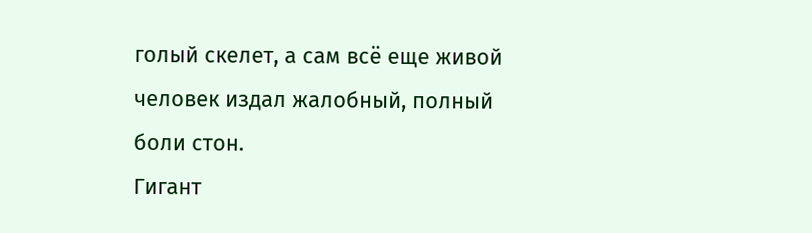голый скелет, а сам всё еще живой человек издал жалобный, полный боли стон.
Гигант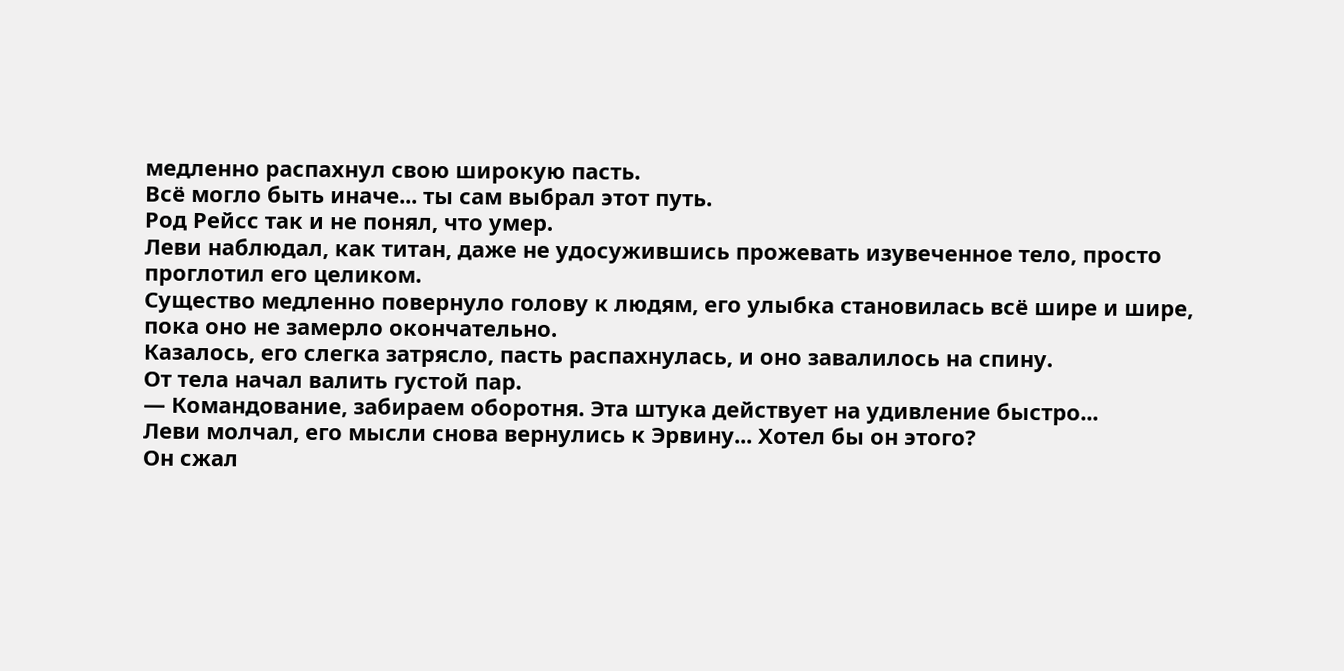медленно распахнул свою широкую пасть.
Всё могло быть иначе... ты сам выбрал этот путь.
Род Рейсс так и не понял, что умер.
Леви наблюдал, как титан, даже не удосужившись прожевать изувеченное тело, просто проглотил его целиком.
Существо медленно повернуло голову к людям, его улыбка становилась всё шире и шире, пока оно не замерло окончательно.
Казалось, его слегка затрясло, пасть распахнулась, и оно завалилось на спину.
От тела начал валить густой пар.
— Командование, забираем оборотня. Эта штука действует на удивление быстро...
Леви молчал, его мысли снова вернулись к Эрвину... Хотел бы он этого?
Он сжал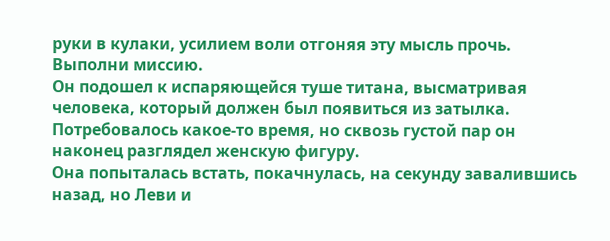руки в кулаки, усилием воли отгоняя эту мысль прочь.
Выполни миссию.
Он подошел к испаряющейся туше титана, высматривая человека, который должен был появиться из затылка.
Потребовалось какое-то время, но сквозь густой пар он наконец разглядел женскую фигуру.
Она попыталась встать, покачнулась, на секунду завалившись назад, но Леви и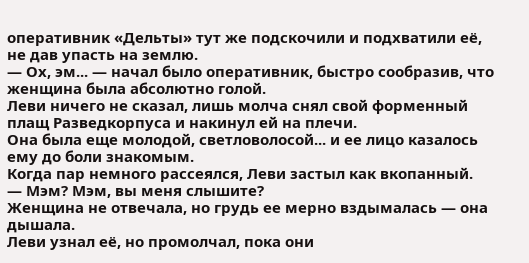оперативник «Дельты» тут же подскочили и подхватили её, не дав упасть на землю.
— Ох, эм... — начал было оперативник, быстро сообразив, что женщина была абсолютно голой.
Леви ничего не сказал, лишь молча снял свой форменный плащ Разведкорпуса и накинул ей на плечи.
Она была еще молодой, светловолосой... и ее лицо казалось ему до боли знакомым.
Когда пар немного рассеялся, Леви застыл как вкопанный.
— Мэм? Мэм, вы меня слышите?
Женщина не отвечала, но грудь ее мерно вздымалась — она дышала.
Леви узнал её, но промолчал, пока они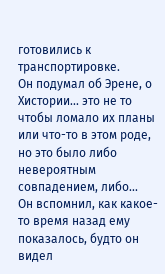готовились к транспортировке.
Он подумал об Эрене, о Хистории... это не то чтобы ломало их планы или что-то в этом роде, но это было либо невероятным совпадением, либо...
Он вспомнил, как какое-то время назад ему показалось, будто он видел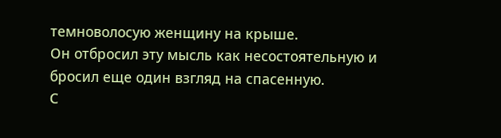темноволосую женщину на крыше.
Он отбросил эту мысль как несостоятельную и бросил еще один взгляд на спасенную.
С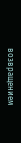возвращением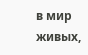в мир живых,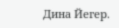Дина Йегер.